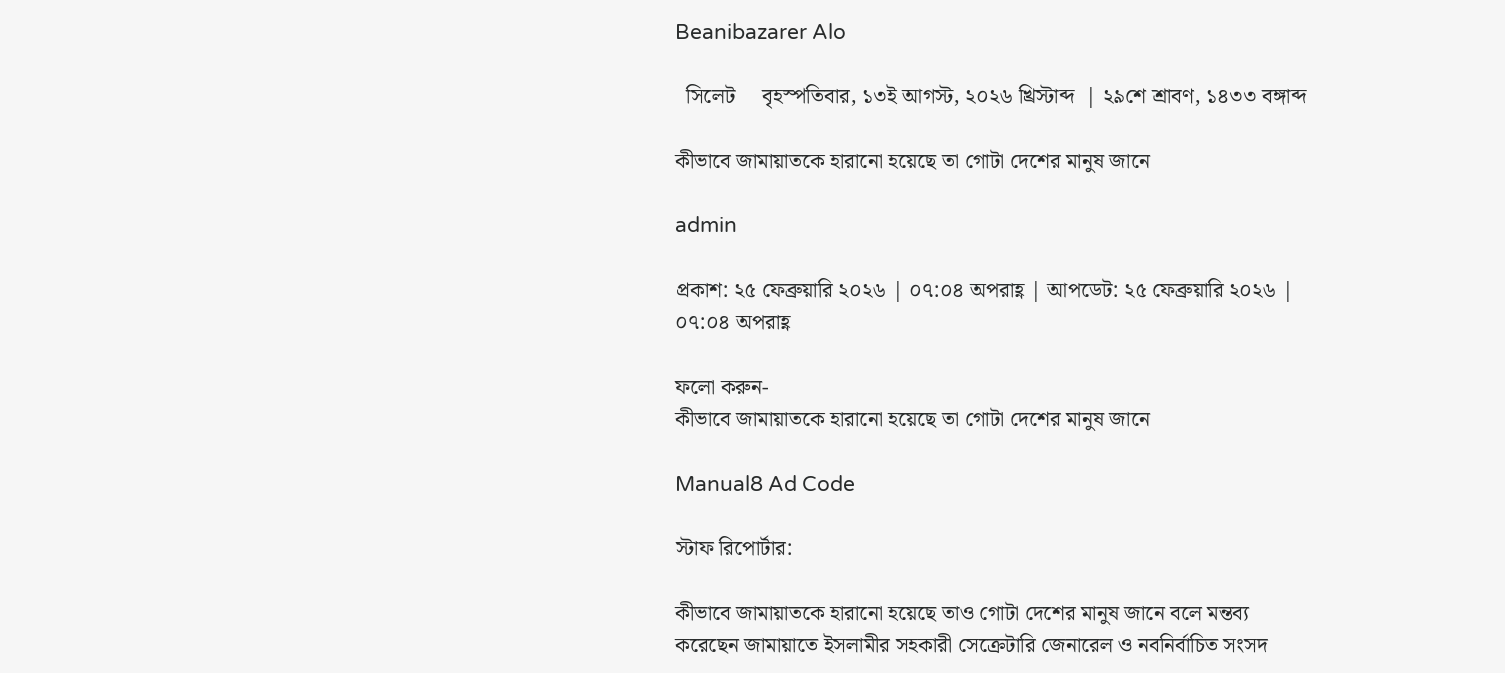Beanibazarer Alo

  সিলেট     বৃহস্পতিবার, ১৩ই আগস্ট, ২০২৬ খ্রিস্টাব্দ  | ২৯শে শ্রাবণ, ১৪৩৩ বঙ্গাব্দ

কীভাবে জামায়াতকে হারানো হয়েছে তা গোটা দেশের মানুষ জানে

admin

প্রকাশ: ২৫ ফেব্রুয়ারি ২০২৬ | ০৭:০৪ অপরাহ্ণ | আপডেট: ২৫ ফেব্রুয়ারি ২০২৬ | ০৭:০৪ অপরাহ্ণ

ফলো করুন-
কীভাবে জামায়াতকে হারানো হয়েছে তা গোটা দেশের মানুষ জানে

Manual8 Ad Code

স্টাফ রিপোর্টার:

কীভাবে জামায়াতকে হারানো হয়েছে তাও গোটা দেশের মানুষ জানে বলে মন্তব্য করেছেন জামায়াতে ইসলামীর সহকারী সেক্রেটারি জেনারেল ও নবনির্বাচিত সংসদ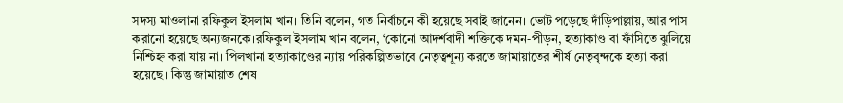সদস্য মাওলানা রফিকুল ইসলাম খান। তিনি বলেন, গত নির্বাচনে কী হয়েছে সবাই জানেন। ভোট পড়েছে দাঁড়িপাল্লায়, আর পাস করানো হয়েছে অন্যজনকে।রফিকুল ইসলাম খান বলেন, ‘কোনো আদর্শবাদী শক্তিকে দমন-পীড়ন, হত্যাকাণ্ড বা ফাঁসিতে ঝুলিয়ে নিশ্চিহ্ন করা যায় না। পিলখানা হত্যাকাণ্ডের ন্যায় পরিকল্পিতভাবে নেতৃত্বশূন্য করতে জামায়াতের শীর্ষ নেতৃবৃন্দকে হত্যা করা হয়েছে। কিন্তু জামায়াত শেষ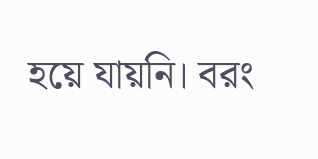হয়ে যায়নি। বরং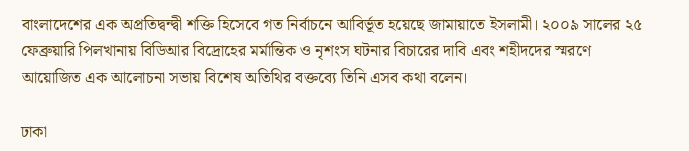বাংলাদেশের এক অপ্রতিদ্বন্দ্বী শক্তি হিসেবে গত নির্বাচনে আবির্ভূত হয়েছে জামায়াতে ইসলামী। ২০০৯ সালের ২৫ ফেব্রুয়ারি পিলখানায় বিডিআর বিদ্রোহের মর্মান্তিক ও নৃশংস ঘটনার বিচারের দাবি এবং শহীদদের স্মরণে আয়োজিত এক আলোচনা সভায় বিশেষ অতিথির বক্তব্যে তিনি এসব কথা বলেন।

ঢাকা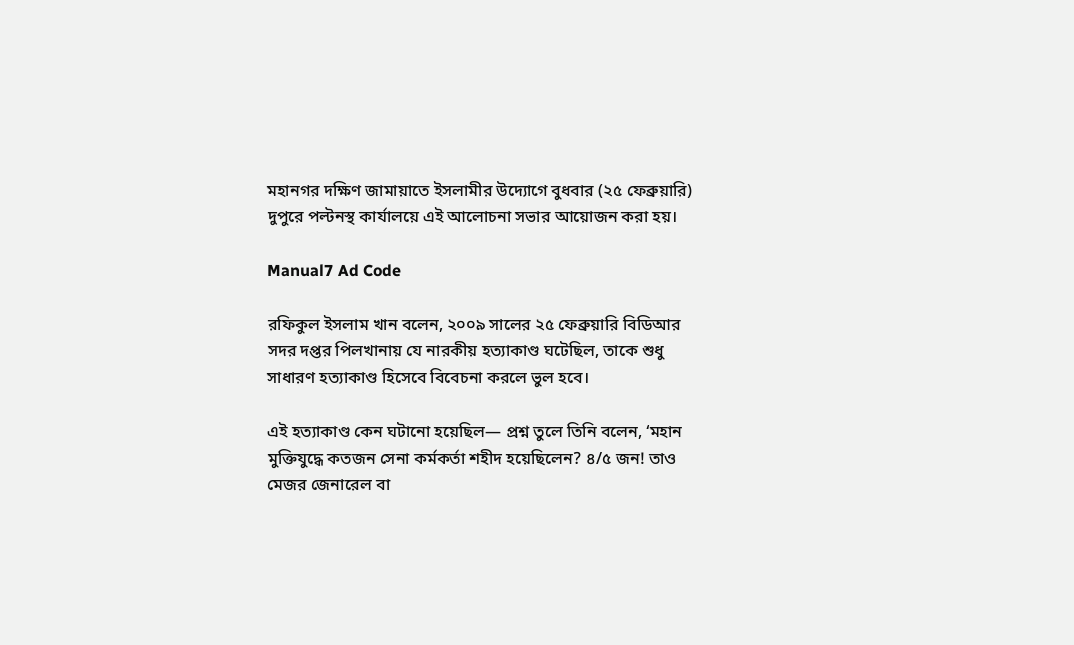মহানগর দক্ষিণ জামায়াতে ইসলামীর উদ্যোগে বুধবার (২৫ ফেব্রুয়ারি) দুপুরে পল্টনস্থ কার্যালয়ে এই আলোচনা সভার আয়োজন করা হয়।

Manual7 Ad Code

রফিকুল ইসলাম খান বলেন, ২০০৯ সালের ২৫ ফেব্রুয়ারি বিডিআর সদর দপ্তর পিলখানায় যে নারকীয় হত্যাকাণ্ড ঘটেছিল, তাকে শুধু সাধারণ হত্যাকাণ্ড হিসেবে বিবেচনা করলে ভুল হবে।

এই হত্যাকাণ্ড কেন ঘটানো হয়েছিল— প্রশ্ন তুলে তিনি বলেন, ‘মহান মুক্তিযুদ্ধে কতজন সেনা কর্মকর্তা শহীদ হয়েছিলেন? ৪/৫ জন! তাও মেজর জেনারেল বা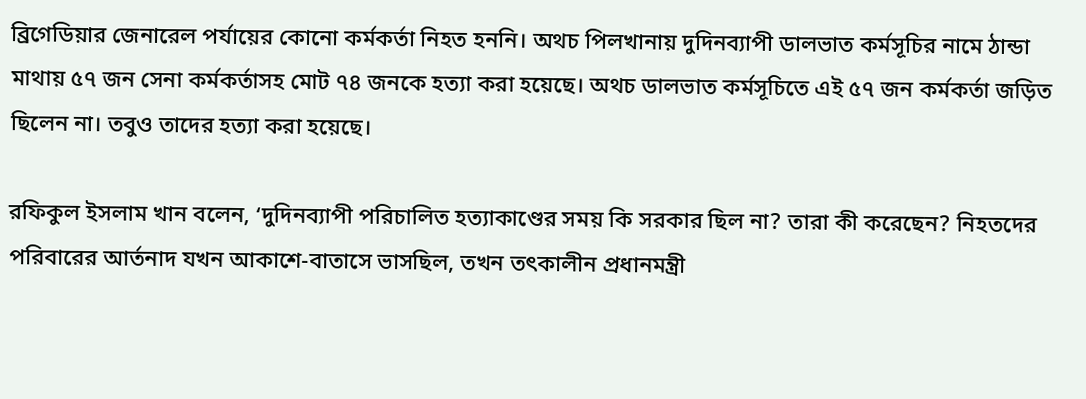ব্রিগেডিয়ার জেনারেল পর্যায়ের কোনো কর্মকর্তা নিহত হননি। অথচ পিলখানায় দুদিনব্যাপী ডালভাত কর্মসূচির নামে ঠান্ডা মাথায় ৫৭ জন সেনা কর্মকর্তাসহ মোট ৭৪ জনকে হত্যা করা হয়েছে। অথচ ডালভাত কর্মসূচিতে এই ৫৭ জন কর্মকর্তা জড়িত ছিলেন না। তবুও তাদের হত্যা করা হয়েছে।

রফিকুল ইসলাম খান বলেন, ‘দুদিনব্যাপী পরিচালিত হত্যাকাণ্ডের সময় কি সরকার ছিল না? তারা কী করেছেন? নিহতদের পরিবারের আর্তনাদ যখন আকাশে-বাতাসে ভাসছিল, তখন তৎকালীন প্রধানমন্ত্রী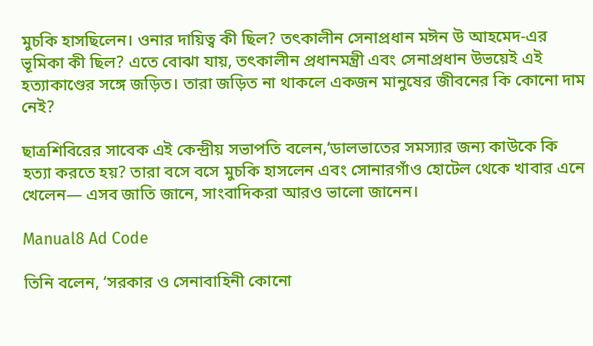মুচকি হাসছিলেন। ওনার দায়িত্ব কী ছিল? তৎকালীন সেনাপ্রধান মঈন উ আহমেদ-এর ভূমিকা কী ছিল? এতে বোঝা যায়, তৎকালীন প্রধানমন্ত্রী এবং সেনাপ্রধান উভয়েই এই হত্যাকাণ্ডের সঙ্গে জড়িত। তারা জড়িত না থাকলে একজন মানুষের জীবনের কি কোনো দাম নেই?

ছাত্রশিবিরের সাবেক এই কেন্দ্রীয় সভাপতি বলেন,‘ডালভাতের সমস্যার জন্য কাউকে কি হত্যা করতে হয়? তারা বসে বসে মুচকি হাসলেন এবং সোনারগাঁও হোটেল থেকে খাবার এনে খেলেন— এসব জাতি জানে, সাংবাদিকরা আরও ভালো জানেন।

Manual8 Ad Code

তিনি বলেন, ‘সরকার ও সেনাবাহিনী কোনো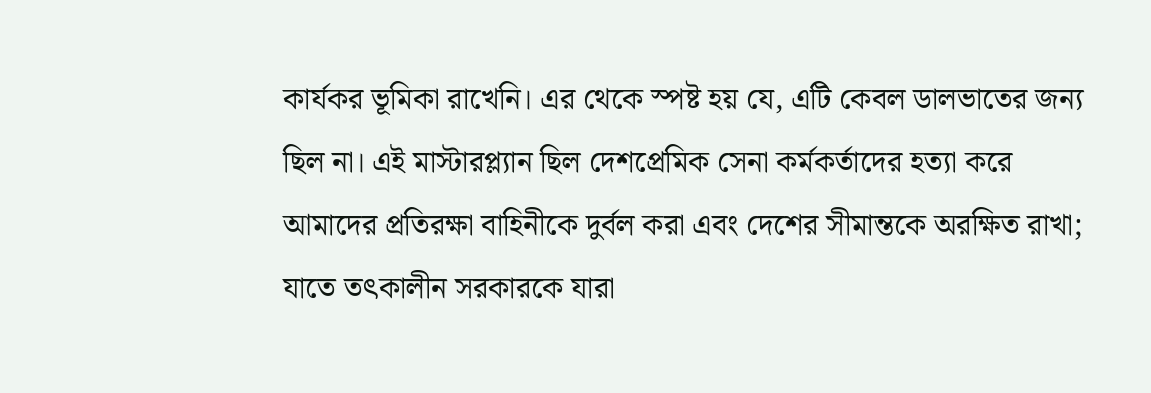কার্যকর ভূমিকা রাখেনি। এর থেকে স্পষ্ট হয় যে, এটি কেবল ডালভাতের জন্য ছিল না। এই মাস্টারপ্ল্যান ছিল দেশপ্রেমিক সেনা কর্মকর্তাদের হত্যা করে আমাদের প্রতিরক্ষা বাহিনীকে দুর্বল করা এবং দেশের সীমান্তকে অরক্ষিত রাখা; যাতে তৎকালীন সরকারকে যারা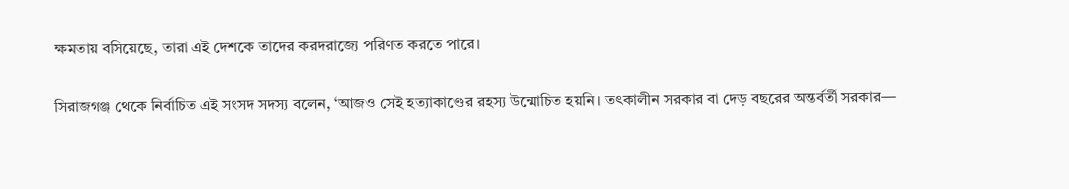ক্ষমতায় বসিয়েছে, তারা এই দেশকে তাদের করদরাজ্যে পরিণত করতে পারে।

সিরাজগঞ্জ থেকে নির্বাচিত এই সংসদ সদস্য বলেন, ‘আজও সেই হত্যাকাণ্ডের রহস্য উন্মোচিত হয়নি। তৎকালীন সরকার বা দেড় বছরের অন্তর্বর্তী সরকার—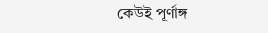কেউই পূর্ণাঙ্গ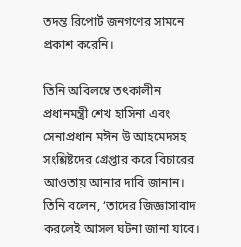তদন্ত রিপোর্ট জনগণের সামনে প্রকাশ করেনি।

তিনি অবিলম্বে তৎকালীন প্রধানমন্ত্রী শেখ হাসিনা এবং সেনাপ্রধান মঈন উ আহমেদসহ সংশ্লিষ্টদের গ্রেপ্তার করে বিচারের আওতায় আনার দাবি জানান। তিনি বলেন, ‘তাদের জিজ্ঞাসাবাদ করলেই আসল ঘটনা জানা যাবে।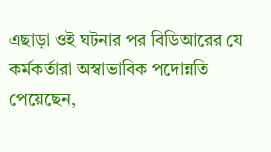এছাড়া ওই ঘটনার পর বিডিআরের যে কর্মকর্তারা অস্বাভাবিক পদোন্নতি পেয়েছেন,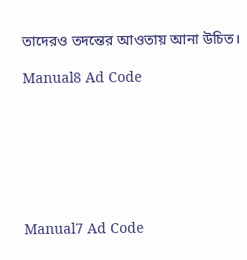তাদেরও তদন্তের আওতায় আনা উচিত।

Manual8 Ad Code







Manual7 Ad Code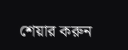শেয়ার করুন